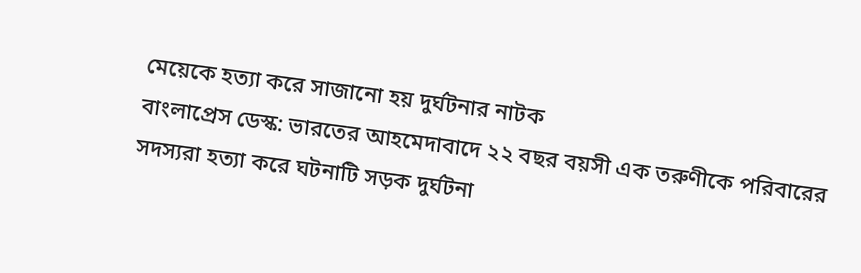মেয়েকে হত্যা করে সাজানো হয় দুর্ঘটনার নাটক
বাংলাপ্রেস ডেস্ক: ভারতের আহমেদাবাদে ২২ বছর বয়সী এক তরুণীকে পরিবারের সদস্যরা হত্যা করে ঘটনাটি সড়ক দুর্ঘটনা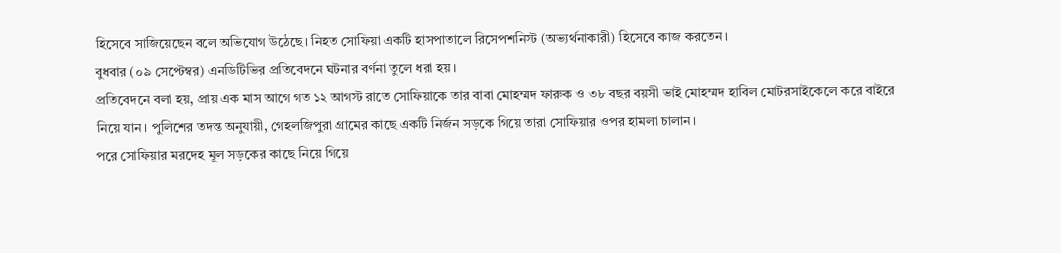হিসেবে সাজিয়েছেন বলে অভিযোগ উঠেছে। নিহত সোফিয়া একটি হাসপাতালে রিসেপশনিস্ট (অভ্যর্থনাকারী) হিসেবে কাজ করতেন।
বুধবার (০৯ সেপ্টেম্বর) এনডিটিভির প্রতিবেদনে ঘটনার বর্ণনা তুলে ধরা হয়।
প্রতিবেদনে বলা হয়, প্রায় এক মাস আগে গত ১২ আগস্ট রাতে সোফিয়াকে তার বাবা মোহম্মদ ফারুক ও ৩৮ বছর বয়সী ভাই মোহম্মদ হাবিল মোটরসাইকেলে করে বাইরে নিয়ে যান। পুলিশের তদন্ত অনুযায়ী, গেহলজিপুরা গ্রামের কাছে একটি নির্জন সড়কে গিয়ে তারা সোফিয়ার ওপর হামলা চালান।
পরে সোফিয়ার মরদেহ মূল সড়কের কাছে নিয়ে গিয়ে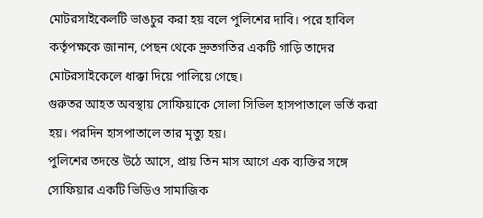মোটরসাইকেলটি ভাঙচুর করা হয় বলে পুলিশের দাবি। পরে হাবিল কর্তৃপক্ষকে জানান, পেছন থেকে দ্রুতগতির একটি গাড়ি তাদের মোটরসাইকেলে ধাক্কা দিয়ে পালিয়ে গেছে।
গুরুতর আহত অবস্থায় সোফিয়াকে সোলা সিভিল হাসপাতালে ভর্তি করা হয়। পরদিন হাসপাতালে তার মৃত্যু হয়।
পুলিশের তদন্তে উঠে আসে, প্রায় তিন মাস আগে এক ব্যক্তির সঙ্গে সোফিয়ার একটি ভিডিও সামাজিক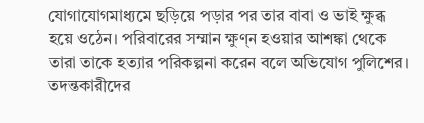যোগাযোগমাধ্যমে ছড়িয়ে পড়ার পর তার বাবা ও ভাই ক্ষুব্ধ হয়ে ওঠেন। পরিবারের সম্মান ক্ষুণ্ন হওয়ার আশঙ্কা থেকে তারা তাকে হত্যার পরিকল্পনা করেন বলে অভিযোগ পুলিশের।
তদন্তকারীদের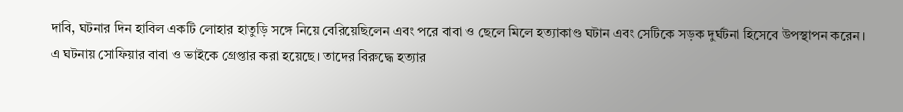দাবি, ঘটনার দিন হাবিল একটি লোহার হাতুড়ি সঙ্গে নিয়ে বেরিয়েছিলেন এবং পরে বাবা ও ছেলে মিলে হত্যাকাণ্ড ঘটান এবং সেটিকে সড়ক দুর্ঘটনা হিসেবে উপস্থাপন করেন।
এ ঘটনায় সোফিয়ার বাবা ও ভাইকে গ্রেপ্তার করা হয়েছে। তাদের বিরুদ্ধে হত্যার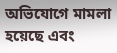অভিযোগে মামলা হয়েছে এবং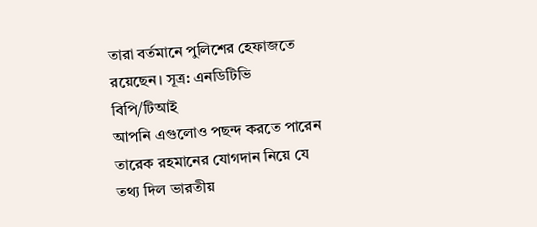তারা বর্তমানে পুলিশের হেফাজতে রয়েছেন। সূত্র: এনডিটিভি
বিপি/টিআই
আপনি এগুলোও পছন্দ করতে পারেন
তারেক রহমানের যোগদান নিয়ে যে তথ্য দিল ভারতীয়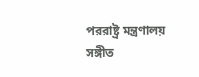পররাষ্ট্র মন্ত্রণালয়
সঙ্গীত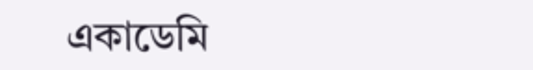একাডেমি